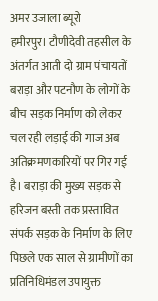अमर उजाला ब्यूरो
हमीरपुर। टौणीदेवी तहसील के अंतर्गत आती दो ग्राम पंचायतों बराड़ा और पटनौण के लोगों के बीच सड़क निर्माण को लेकर चल रही लड़ाई की गाज अब अतिक्रमणकारियों पर गिर गई है। बराड़ा की मुख्य सड़क से हरिजन बस्ती तक प्रस्तावित संपर्क सड़क के निर्माण के लिए पिछले एक साल से ग्रामीणों का प्रतिनिधिमंडल उपायुक्त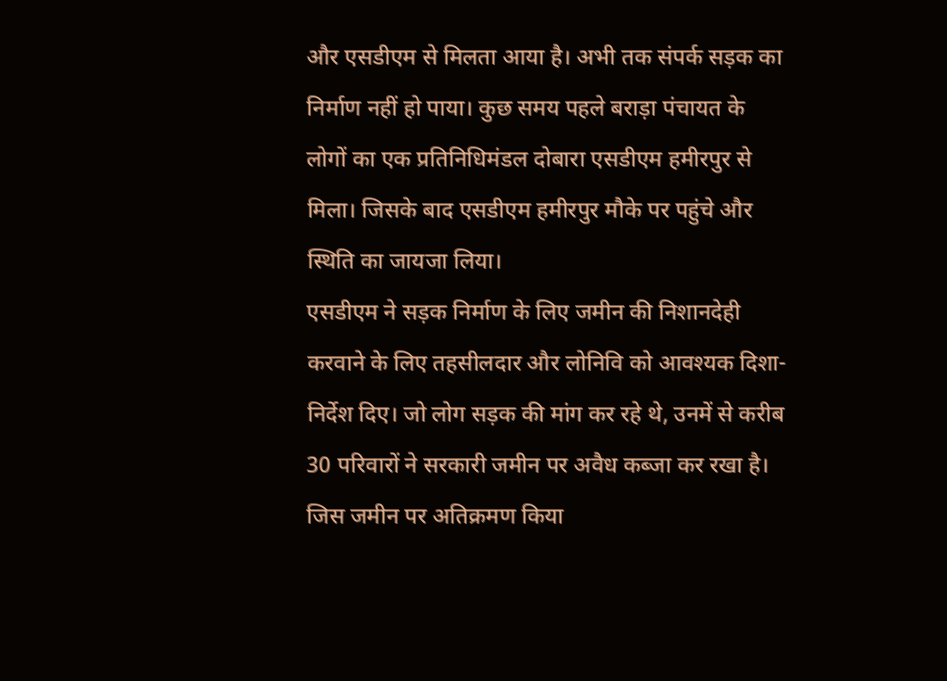और एसडीएम से मिलता आया है। अभी तक संपर्क सड़क का निर्माण नहीं हो पाया। कुछ समय पहले बराड़ा पंचायत के लोगों का एक प्रतिनिधिमंडल दोबारा एसडीएम हमीरपुर से मिला। जिसके बाद एसडीएम हमीरपुर मौके पर पहुंचे और स्थिति का जायजा लिया।
एसडीएम ने सड़क निर्माण के लिए जमीन की निशानदेही करवाने के लिए तहसीलदार और लोनिवि को आवश्यक दिशा-निर्देश दिए। जो लोग सड़क की मांग कर रहे थे, उनमें से करीब 30 परिवारों ने सरकारी जमीन पर अवैध कब्जा कर रखा है। जिस जमीन पर अतिक्रमण किया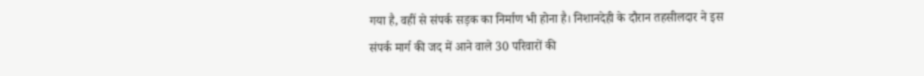गया है, वहीं से संपर्क सड़क का निर्माण भी होना है। निशानदेही के दौरान तहसीलदार ने इस संपर्क मार्ग की जद में आने वाले 30 परिवारों की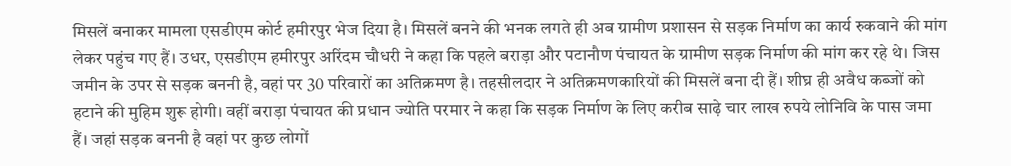मिसलें बनाकर मामला एसडीएम कोर्ट हमीरपुर भेज दिया है। मिसलें बनने की भनक लगते ही अब ग्रामीण प्रशासन से सड़क निर्माण का कार्य रुकवाने की मांग लेकर पहुंच गए हैं। उधर, एसडीएम हमीरपुर अरिंदम चौधरी ने कहा कि पहले बराड़ा और पटानौण पंचायत के ग्रामीण सड़क निर्माण की मांग कर रहे थे। जिस जमीन के उपर से सड़क बननी है, वहां पर 30 परिवारों का अतिक्रमण है। तहसीलदार ने अतिक्रमणकारियों की मिसलें बना दी हैं। शीघ्र ही अवैध कब्जों को हटाने की मुहिम शुरू होगी। वहीं बराड़ा पंचायत की प्रधान ज्योति परमार ने कहा कि सड़क निर्माण के लिए करीब साढ़े चार लाख रुपये लोनिवि के पास जमा हैं। जहां सड़क बननी है वहां पर कुछ लोगों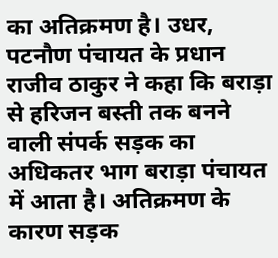का अतिक्रमण है। उधर, पटनौण पंचायत के प्रधान राजीव ठाकुर ने कहा कि बराड़ा से हरिजन बस्ती तक बनने वाली संपर्क सड़क का अधिकतर भाग बराड़ा पंचायत में आता है। अतिक्रमण के कारण सड़क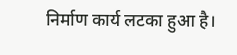निर्माण कार्य लटका हुआ है।